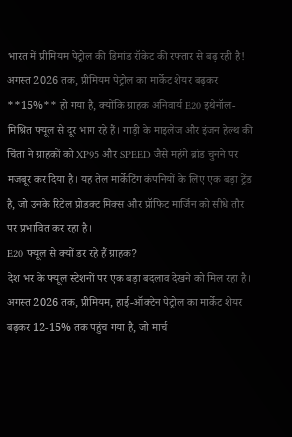भारत में प्रीमियम पेट्रोल की डिमांड रॉकेट की रफ्तार से बढ़ रही है! अगस्त 2026 तक, प्रीमियम पेट्रोल का मार्केट शेयर बढ़कर **15%** हो गया है, क्योंकि ग्राहक अनिवार्य E20 इथेनॉल-मिश्रित फ्यूल से दूर भाग रहे हैं। गाड़ी के माइलेज और इंजन हेल्थ की चिंता ने ग्राहकों को XP95 और SPEED जैसे महंगे ब्रांड चुनने पर मजबूर कर दिया है। यह तेल मार्केटिंग कंपनियों के लिए एक बड़ा ट्रेंड है, जो उनके रिटेल प्रोडक्ट मिक्स और प्रॉफिट मार्जिन को सीधे तौर पर प्रभावित कर रहा है।
E20 फ्यूल से क्यों डर रहे हैं ग्राहक?
देश भर के फ्यूल स्टेशनों पर एक बड़ा बदलाव देखने को मिल रहा है। अगस्त 2026 तक, प्रीमियम, हाई-ऑक्टेन पेट्रोल का मार्केट शेयर बढ़कर 12-15% तक पहुंच गया है, जो मार्च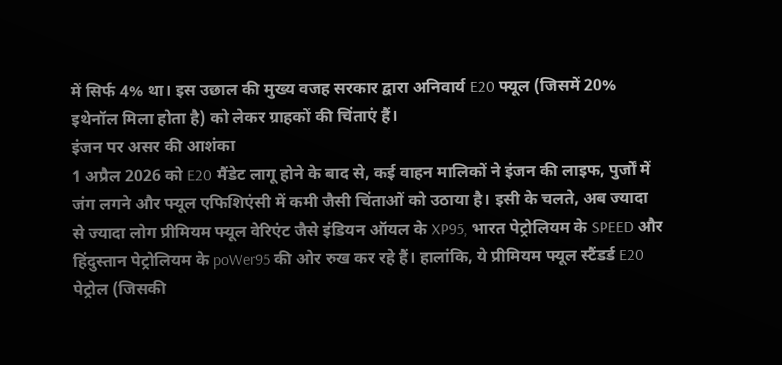में सिर्फ 4% था। इस उछाल की मुख्य वजह सरकार द्वारा अनिवार्य E20 फ्यूल (जिसमें 20% इथेनॉल मिला होता है) को लेकर ग्राहकों की चिंताएं हैं।
इंजन पर असर की आशंका
1 अप्रैल 2026 को E20 मैंडेट लागू होने के बाद से, कई वाहन मालिकों ने इंजन की लाइफ, पुर्जों में जंग लगने और फ्यूल एफिशिएंसी में कमी जैसी चिंताओं को उठाया है। इसी के चलते, अब ज्यादा से ज्यादा लोग प्रीमियम फ्यूल वेरिएंट जैसे इंडियन ऑयल के XP95, भारत पेट्रोलियम के SPEED और हिंदुस्तान पेट्रोलियम के poWer95 की ओर रुख कर रहे हैं। हालांकि, ये प्रीमियम फ्यूल स्टैंडर्ड E20 पेट्रोल (जिसकी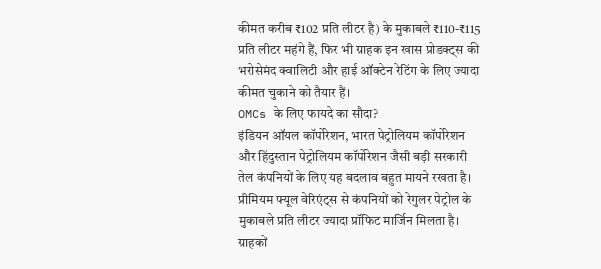कीमत करीब ₹102 प्रति लीटर है) के मुकाबले ₹110-₹115 प्रति लीटर महंगे हैं, फिर भी ग्राहक इन खास प्रोडक्ट्स की भरोसेमंद क्वालिटी और हाई ऑक्टेन रेटिंग के लिए ज्यादा कीमत चुकाने को तैयार हैं।
OMCs के लिए फायदे का सौदा?
इंडियन ऑयल कॉर्पोरेशन, भारत पेट्रोलियम कॉर्पोरेशन और हिंदुस्तान पेट्रोलियम कॉर्पोरेशन जैसी बड़ी सरकारी तेल कंपनियों के लिए यह बदलाव बहुत मायने रखता है। प्रीमियम फ्यूल वेरिएंट्स से कंपनियों को रेगुलर पेट्रोल के मुकाबले प्रति लीटर ज्यादा प्रॉफिट मार्जिन मिलता है। ग्राहकों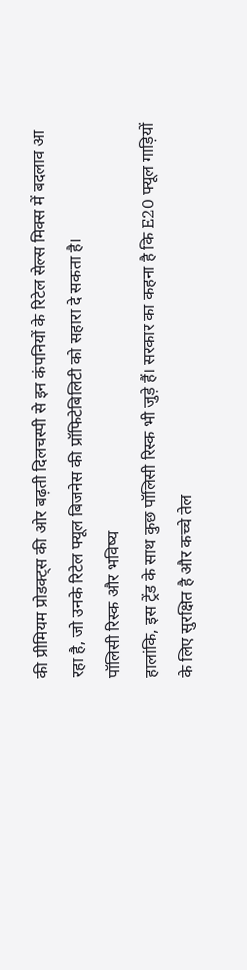की प्रीमियम प्रोडक्ट्स की ओर बढ़ती दिलचस्पी से इन कंपनियों के रिटेल सेल्स मिक्स में बदलाव आ रहा है, जो उनके रिटेल फ्यूल बिजनेस की प्रॉफिटेबिलिटी को सहारा दे सकता है।
पॉलिसी रिस्क और भविष्य
हालांकि, इस ट्रेंड के साथ कुछ पॉलिसी रिस्क भी जुड़े हैं। सरकार का कहना है कि E20 फ्यूल गाड़ियों के लिए सुरक्षित है और कच्चे तेल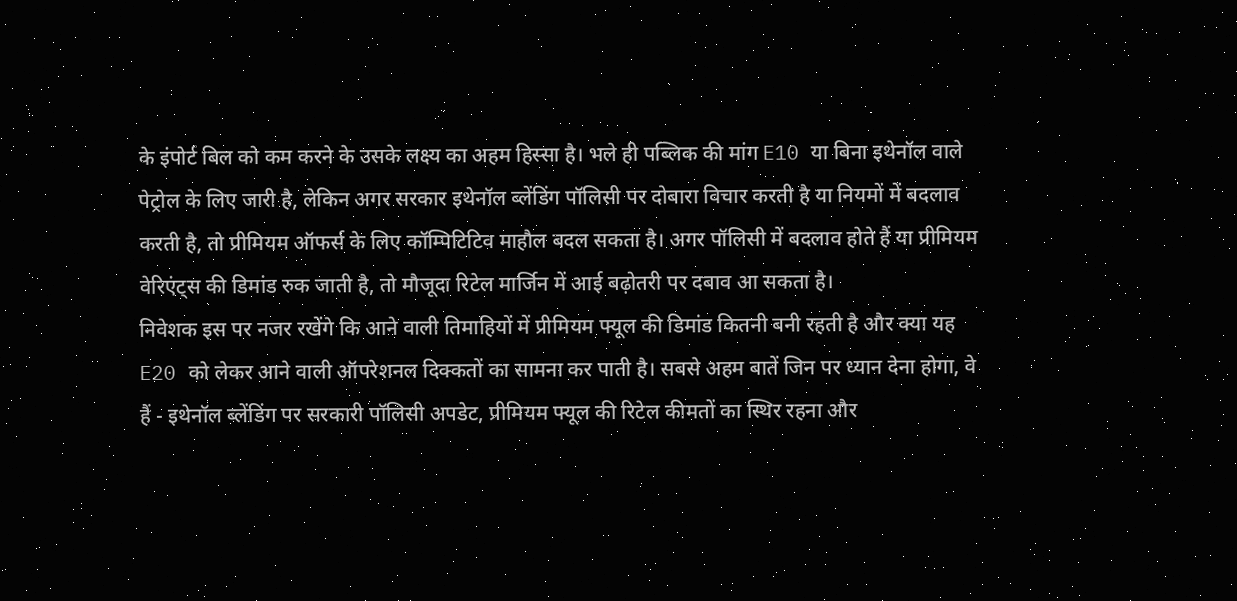के इंपोर्ट बिल को कम करने के उसके लक्ष्य का अहम हिस्सा है। भले ही पब्लिक की मांग E10 या बिना इथेनॉल वाले पेट्रोल के लिए जारी है, लेकिन अगर सरकार इथेनॉल ब्लेंडिंग पॉलिसी पर दोबारा विचार करती है या नियमों में बदलाव करती है, तो प्रीमियम ऑफर्स के लिए कॉम्पिटिटिव माहौल बदल सकता है। अगर पॉलिसी में बदलाव होते हैं या प्रीमियम वेरिएंट्स की डिमांड रुक जाती है, तो मौजूदा रिटेल मार्जिन में आई बढ़ोतरी पर दबाव आ सकता है।
निवेशक इस पर नजर रखेंगे कि आने वाली तिमाहियों में प्रीमियम फ्यूल की डिमांड कितनी बनी रहती है और क्या यह E20 को लेकर आने वाली ऑपरेशनल दिक्कतों का सामना कर पाती है। सबसे अहम बातें जिन पर ध्यान देना होगा, वे हैं - इथेनॉल ब्लेंडिंग पर सरकारी पॉलिसी अपडेट, प्रीमियम फ्यूल की रिटेल कीमतों का स्थिर रहना और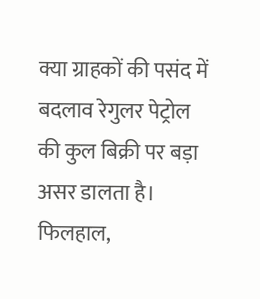क्या ग्राहकों की पसंद में बदलाव रेगुलर पेट्रोल की कुल बिक्री पर बड़ा असर डालता है। फिलहाल,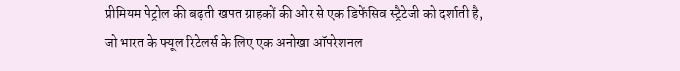प्रीमियम पेट्रोल की बढ़ती खपत ग्राहकों की ओर से एक डिफेंसिव स्ट्रैटेजी को दर्शाती है, जो भारत के फ्यूल रिटेलर्स के लिए एक अनोखा ऑपरेशनल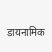डायनामिक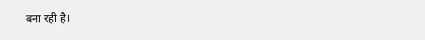बना रही है।